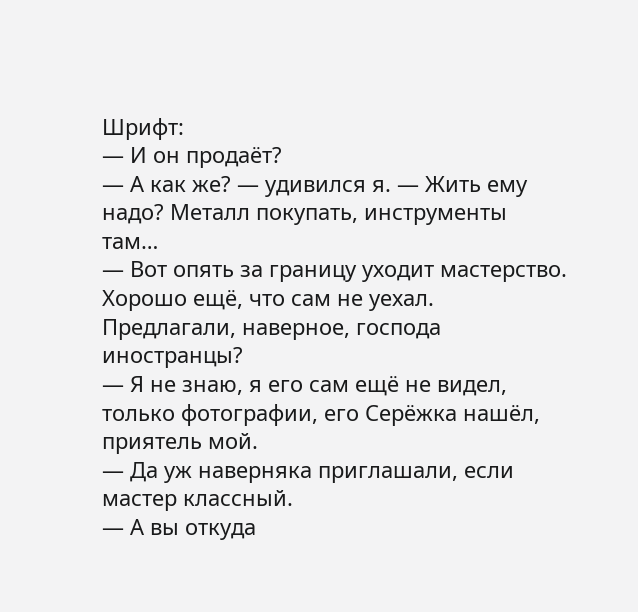Шрифт:
— И он продаёт?
— А как же? — удивился я. — Жить ему надо? Металл покупать, инструменты там…
— Вот опять за границу уходит мастерство. Хорошо ещё, что сам не уехал. Предлагали, наверное, господа иностранцы?
— Я не знаю, я его сам ещё не видел, только фотографии, его Серёжка нашёл, приятель мой.
— Да уж наверняка приглашали, если мастер классный.
— А вы откуда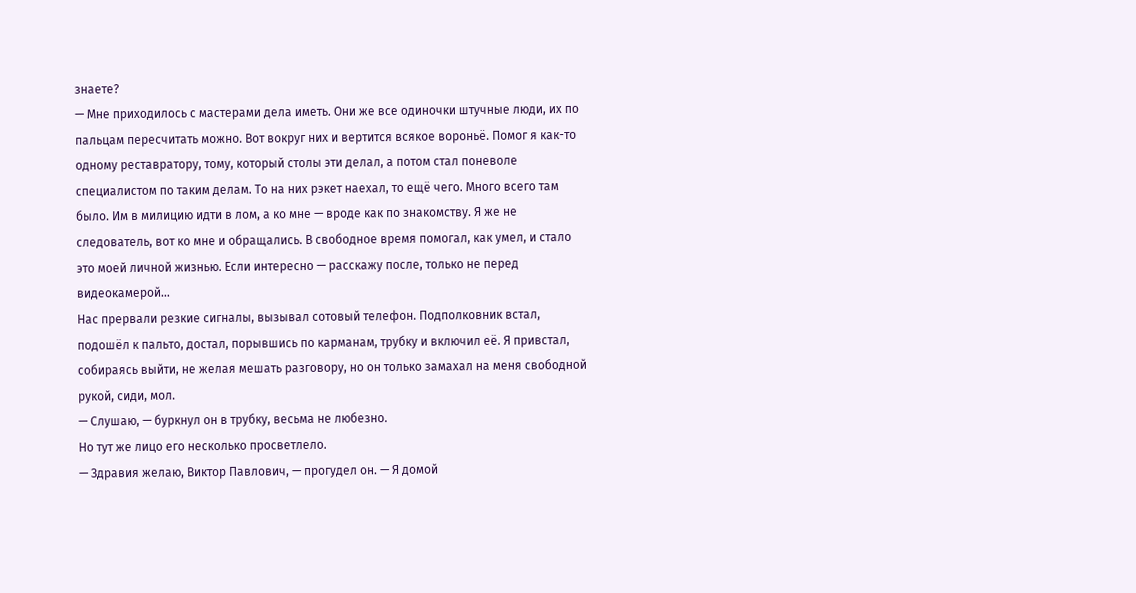знаете?
— Мне приходилось с мастерами дела иметь. Они же все одиночки штучные люди, их по пальцам пересчитать можно. Вот вокруг них и вертится всякое вороньё. Помог я как-то одному реставратору, тому, который столы эти делал, а потом стал поневоле специалистом по таким делам. То на них рэкет наехал, то ещё чего. Много всего там было. Им в милицию идти в лом, а ко мне — вроде как по знакомству. Я же не следователь, вот ко мне и обращались. В свободное время помогал, как умел, и стало это моей личной жизнью. Если интересно — расскажу после, только не перед видеокамерой…
Нас прервали резкие сигналы, вызывал сотовый телефон. Подполковник встал, подошёл к пальто, достал, порывшись по карманам, трубку и включил её. Я привстал, собираясь выйти, не желая мешать разговору, но он только замахал на меня свободной рукой, сиди, мол.
— Слушаю, — буркнул он в трубку, весьма не любезно.
Но тут же лицо его несколько просветлело.
— Здравия желаю, Виктор Павлович, — прогудел он. — Я домой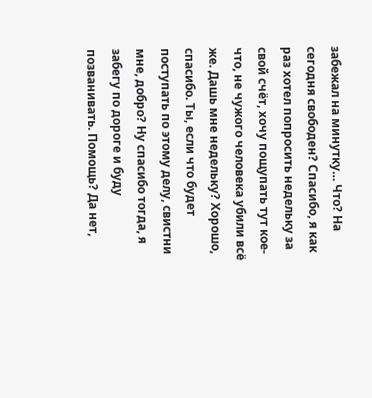забежал на минутку… Что? На сегодня свободен? Спасибо, я как раз хотел попросить недельку за свой счёт, хочу пощупать тут кое-что, не чужого человека убили всё же. Дашь мне недельку? Хорошо, спасибо. Ты, если что будет поступать по этому делу, свистни мне, добро? Ну спасибо тогда, я забегу по дороге и буду позванивать. Помощь? Да нет,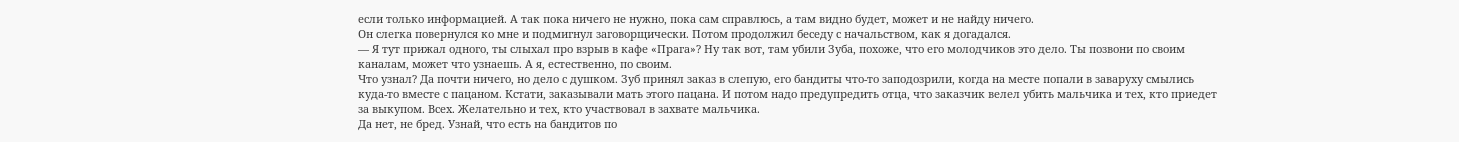если только информацией. А так пока ничего не нужно, пока сам справлюсь, а там видно будет, может и не найду ничего.
Он слегка повернулся ко мне и подмигнул заговорщически. Потом продолжил беседу с начальством, как я догадался.
— Я тут прижал одного, ты слыхал про взрыв в кафе «Прага»? Ну так вот, там убили Зуба, похоже, что его молодчиков это дело. Ты позвони по своим каналам, может что узнаешь. А я, естественно, по своим.
Что узнал? Да почти ничего, но дело с душком. Зуб принял заказ в слепую, его бандиты что-то заподозрили, когда на месте попали в заваруху смылись куда-то вместе с пацаном. Кстати, заказывали мать этого пацана. И потом надо предупредить отца, что заказчик велел убить мальчика и тех, кто приедет за выкупом. Всех. Желательно и тех, кто участвовал в захвате мальчика.
Да нет, не бред. Узнай, что есть на бандитов по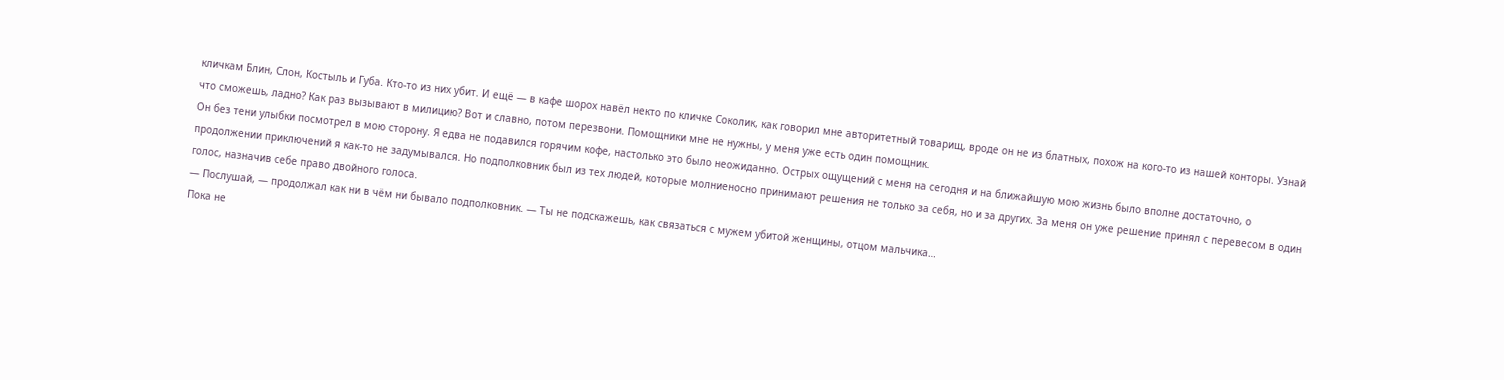кличкам Блин, Слон, Костыль и Губа. Кто-то из них убит. И ещё — в кафе шорох навёл некто по кличке Соколик, как говорил мне авторитетный товарищ, вроде он не из блатных, похож на кого-то из нашей конторы. Узнай что сможешь, ладно? Как раз вызывают в милицию? Вот и славно, потом перезвони. Помощники мне не нужны, у меня уже есть один помощник.
Он без тени улыбки посмотрел в мою сторону. Я едва не подавился горячим кофе, настолько это было неожиданно. Острых ощущений с меня на сегодня и на ближайшую мою жизнь было вполне достаточно, о продолжении приключений я как-то не задумывался. Но подполковник был из тех людей, которые молниеносно принимают решения не только за себя, но и за других. За меня он уже решение принял с перевесом в один голос, назначив себе право двойного голоса.
— Послушай, — продолжал как ни в чём ни бывало подполковник. — Ты не подскажешь, как связаться с мужем убитой женщины, отцом мальчика…
Пока не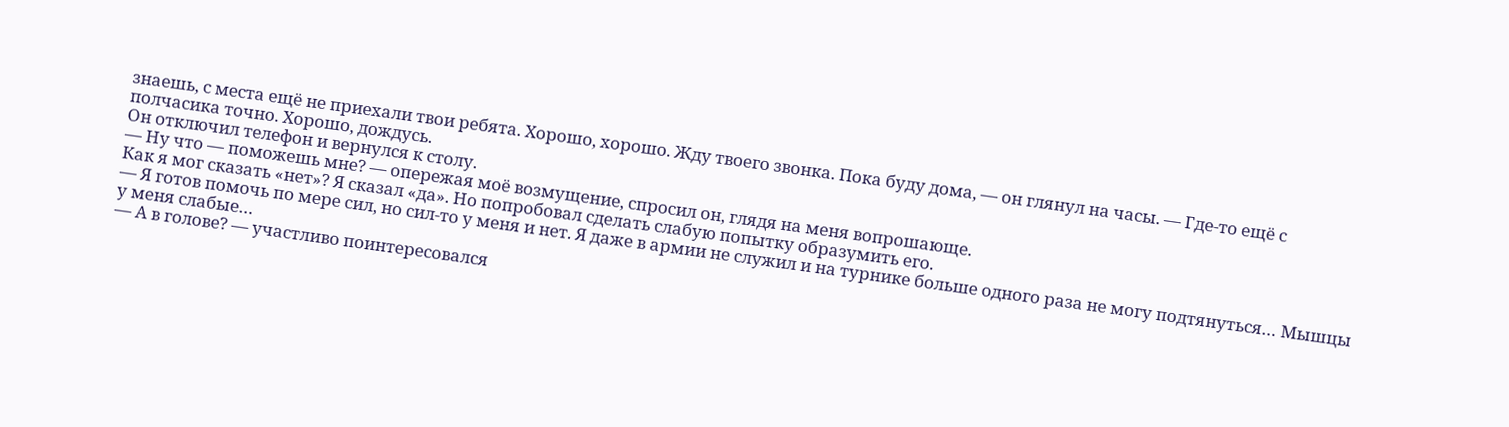знаешь, с места ещё не приехали твои ребята. Хорошо, хорошо. Жду твоего звонка. Пока буду дома, — он глянул на часы. — Где-то ещё с полчасика точно. Хорошо, дождусь.
Он отключил телефон и вернулся к столу.
— Ну что — поможешь мне? — опережая моё возмущение, спросил он, глядя на меня вопрошающе.
Как я мог сказать «нет»? Я сказал «да». Но попробовал сделать слабую попытку образумить его.
— Я готов помочь по мере сил, но сил-то у меня и нет. Я даже в армии не служил и на турнике больше одного раза не могу подтянуться… Мышцы у меня слабые…
— А в голове? — участливо поинтересовался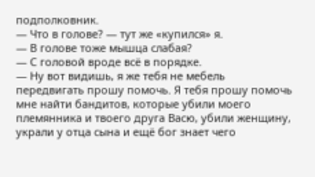подполковник.
— Что в голове? — тут же «купился» я.
— В голове тоже мышца слабая?
— С головой вроде всё в порядке.
— Ну вот видишь, я же тебя не мебель передвигать прошу помочь. Я тебя прошу помочь мне найти бандитов, которые убили моего племянника и твоего друга Васю, убили женщину, украли у отца сына и ещё бог знает чего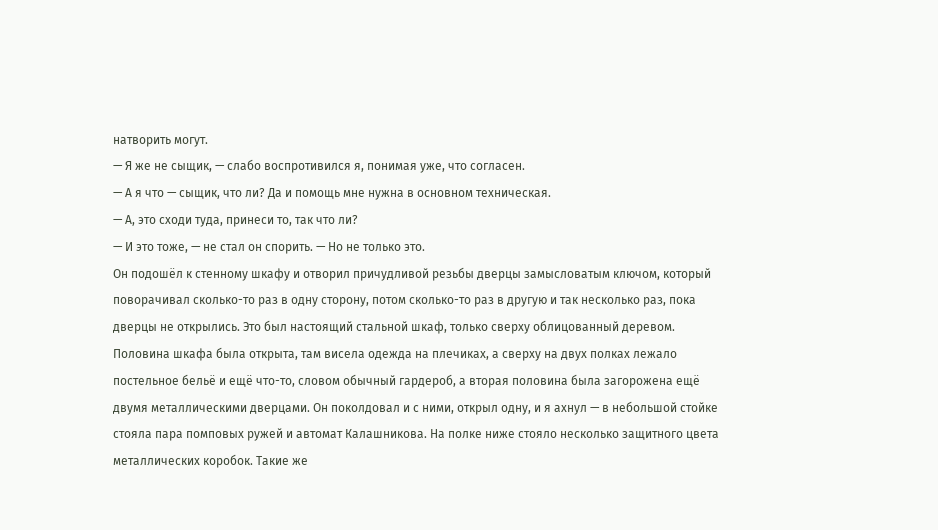натворить могут.
— Я же не сыщик, — слабо воспротивился я, понимая уже, что согласен.
— А я что — сыщик, что ли? Да и помощь мне нужна в основном техническая.
— А, это сходи туда, принеси то, так что ли?
— И это тоже, — не стал он спорить. — Но не только это.
Он подошёл к стенному шкафу и отворил причудливой резьбы дверцы замысловатым ключом, который поворачивал сколько-то раз в одну сторону, потом сколько-то раз в другую и так несколько раз, пока дверцы не открылись. Это был настоящий стальной шкаф, только сверху облицованный деревом. Половина шкафа была открыта, там висела одежда на плечиках, а сверху на двух полках лежало постельное бельё и ещё что-то, словом обычный гардероб, а вторая половина была загорожена ещё двумя металлическими дверцами. Он поколдовал и с ними, открыл одну, и я ахнул — в небольшой стойке стояла пара помповых ружей и автомат Калашникова. На полке ниже стояло несколько защитного цвета металлических коробок. Такие же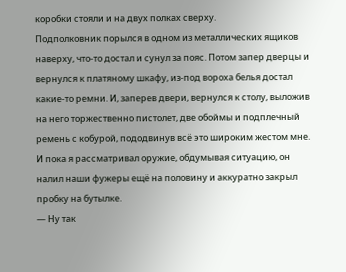коробки стояли и на двух полках сверху.
Подполковник порылся в одном из металлических ящиков наверху, что-то достал и сунул за пояс. Потом запер дверцы и вернулся к платяному шкафу, из-под вороха белья достал какие-то ремни. И, заперев двери, вернулся к столу, выложив на него торжественно пистолет, две обоймы и подплечный ремень с кобурой, пододвинув всё это широким жестом мне.
И пока я рассматривал оружие, обдумывая ситуацию, он налил наши фужеры ещё на половину и аккуратно закрыл пробку на бутылке.
— Ну так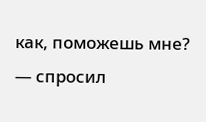как, поможешь мне? — спросил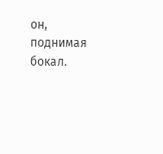он, поднимая бокал.